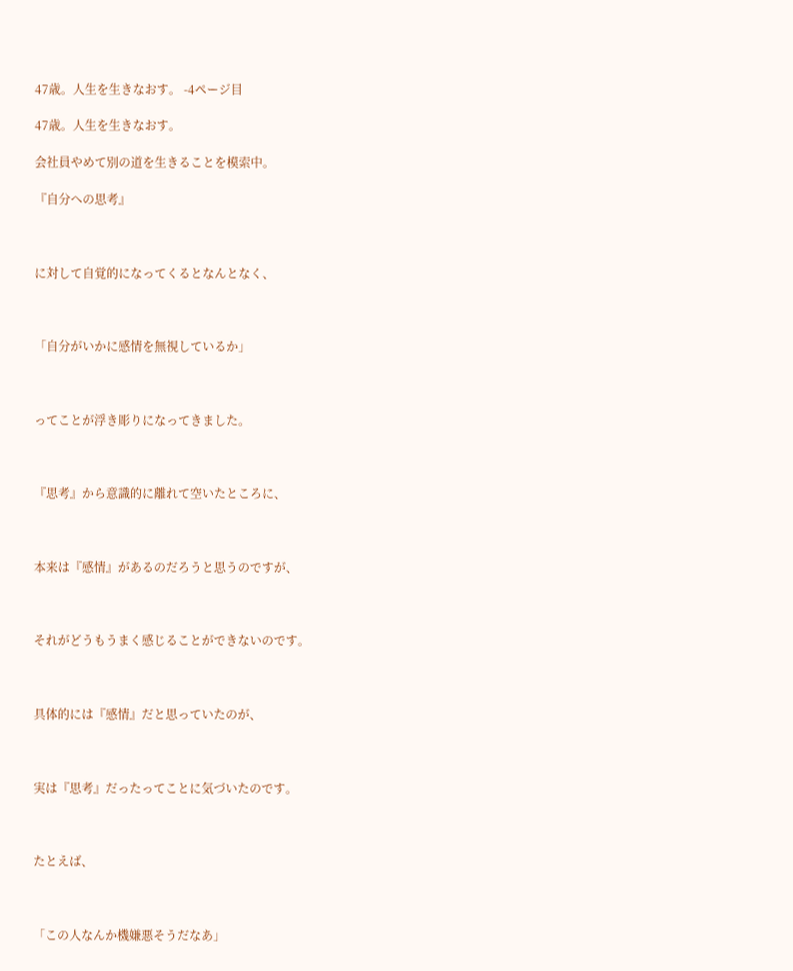47歳。人生を生きなおす。 -4ページ目

47歳。人生を生きなおす。

会社員やめて別の道を生きることを模索中。

『自分への思考』



に対して自覚的になってくるとなんとなく、



「自分がいかに感情を無視しているか」



ってことが浮き彫りになってきました。



『思考』から意識的に離れて空いたところに、



本来は『感情』があるのだろうと思うのですが、



それがどうもうまく感じることができないのです。



具体的には『感情』だと思っていたのが、



実は『思考』だったってことに気づいたのです。



たとえば、



「この人なんか機嫌悪そうだなあ」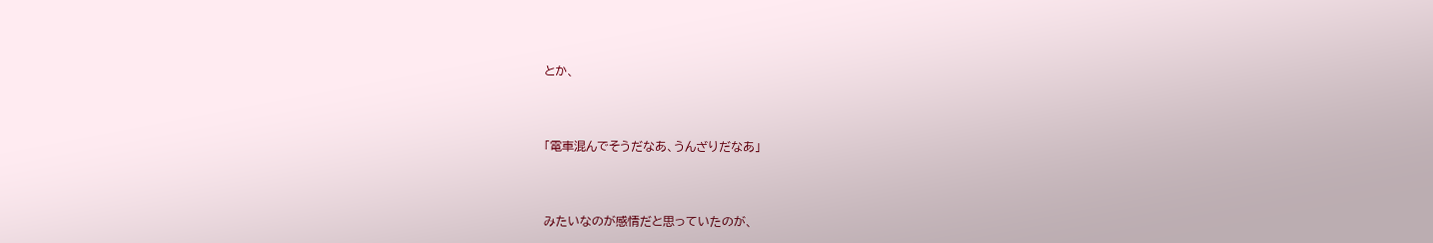とか、



「電車混んでそうだなあ、うんざりだなあ」



みたいなのが感情だと思っていたのが、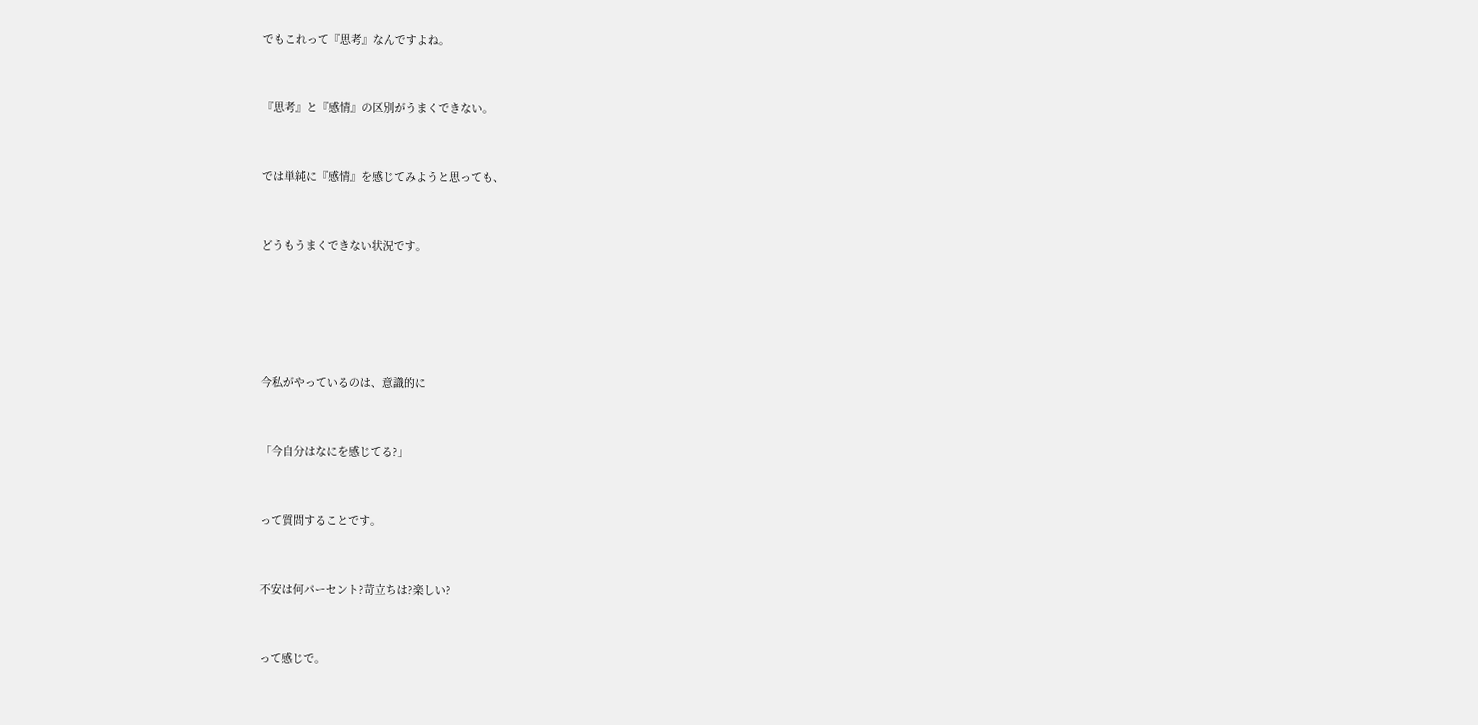でもこれって『思考』なんですよね。



『思考』と『感情』の区別がうまくできない。



では単純に『感情』を感じてみようと思っても、



どうもうまくできない状況です。







今私がやっているのは、意識的に



「今自分はなにを感じてる?」



って質問することです。



不安は何パーセント?苛立ちは?楽しい?



って感じで。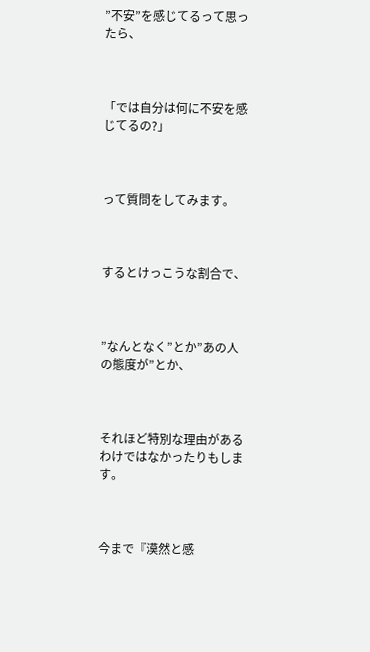”不安”を感じてるって思ったら、



「では自分は何に不安を感じてるの?」



って質問をしてみます。



するとけっこうな割合で、



”なんとなく”とか”あの人の態度が”とか、



それほど特別な理由があるわけではなかったりもします。



今まで『漠然と感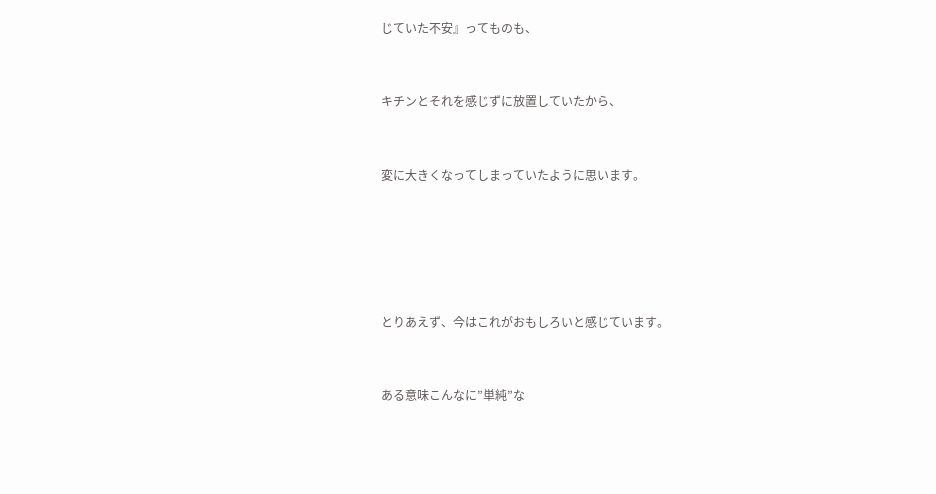じていた不安』ってものも、



キチンとそれを感じずに放置していたから、



変に大きくなってしまっていたように思います。







とりあえず、今はこれがおもしろいと感じています。



ある意味こんなに”単純”な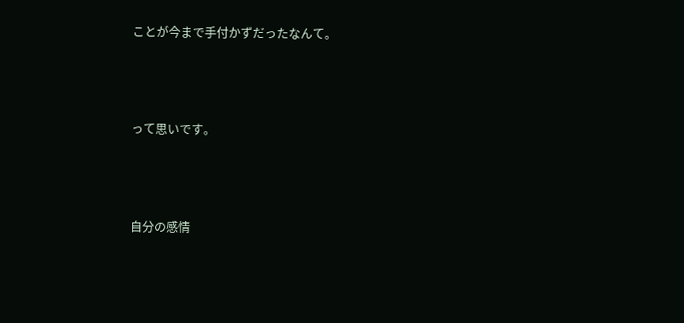ことが今まで手付かずだったなんて。



って思いです。



自分の感情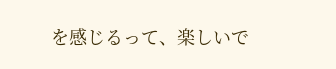を感じるって、楽しいで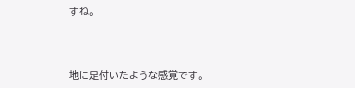すね。



地に足付いたような感覚です。